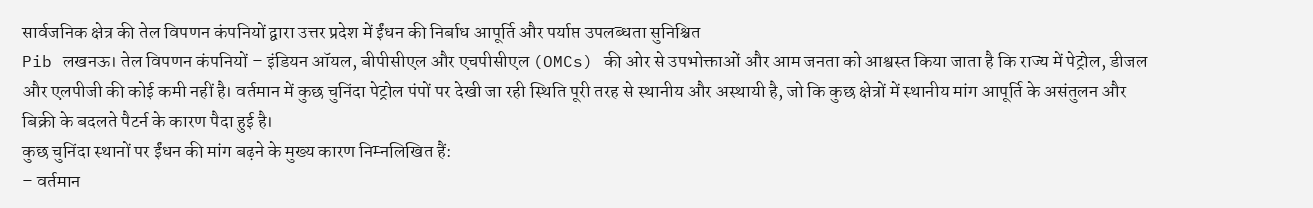सार्वजनिक क्षेत्र की तेल विपणन कंपनियों द्वारा उत्तर प्रदेश में ईंधन की निर्बाध आपूर्ति और पर्याप्त उपलब्धता सुनिश्चित
Pib लखनऊ। तेल विपणन कंपनियों – इंडियन ऑयल, बीपीसीएल और एचपीसीएल (OMCs) की ओर से उपभोक्ताओं और आम जनता को आश्वस्त किया जाता है कि राज्य में पेट्रोल, डीजल और एलपीजी की कोई कमी नहीं है। वर्तमान में कुछ चुनिंदा पेट्रोल पंपों पर देखी जा रही स्थिति पूरी तरह से स्थानीय और अस्थायी है, जो कि कुछ क्षेत्रों में स्थानीय मांग आपूर्ति के असंतुलन और बिक्री के बदलते पैटर्न के कारण पैदा हुई है।
कुछ चुनिंदा स्थानों पर ईंधन की मांग बढ़ने के मुख्य कारण निम्नलिखित हैं:
– वर्तमान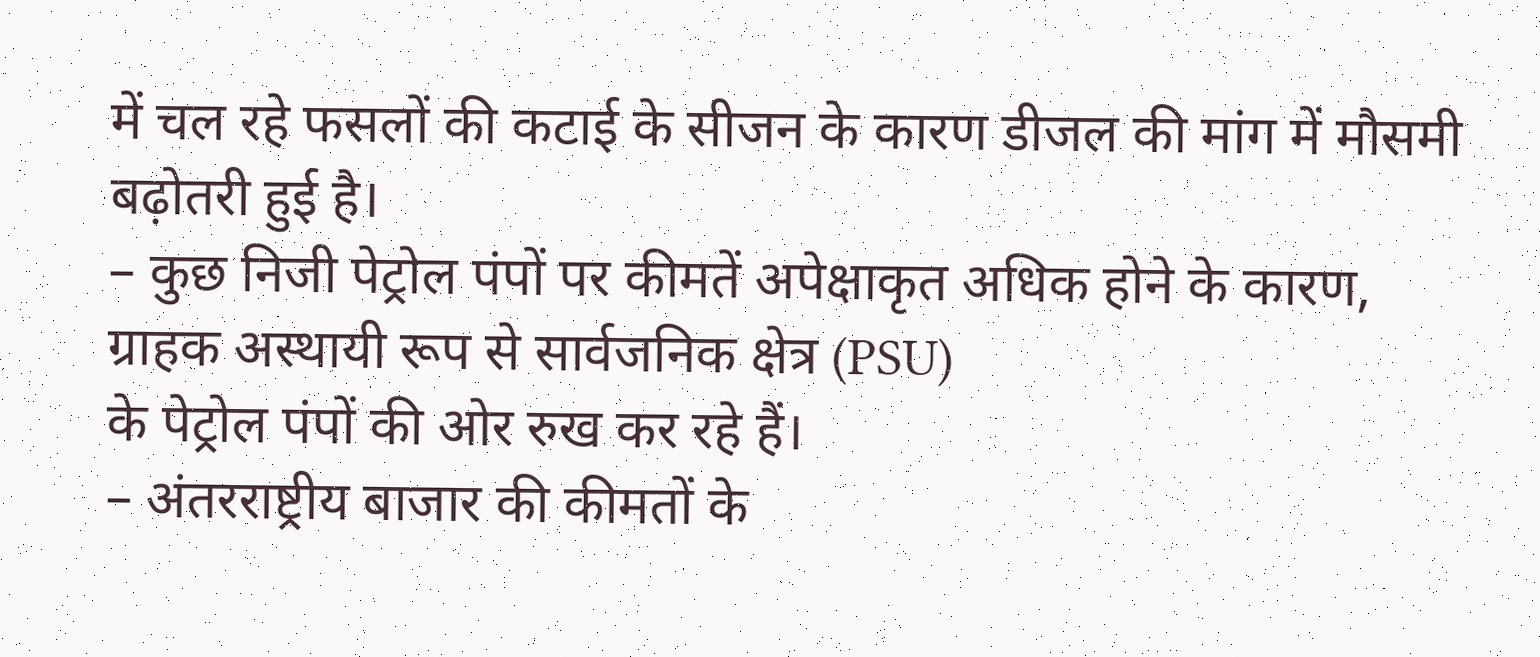में चल रहे फसलों की कटाई के सीजन के कारण डीजल की मांग में मौसमी बढ़ोतरी हुई है।
– कुछ निजी पेट्रोल पंपों पर कीमतें अपेक्षाकृत अधिक होने के कारण, ग्राहक अस्थायी रूप से सार्वजनिक क्षेत्र (PSU)
के पेट्रोल पंपों की ओर रुख कर रहे हैं।
– अंतरराष्ट्रीय बाजार की कीमतों के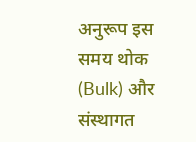अनुरूप इस समय थोक (Bulk) और संस्थागत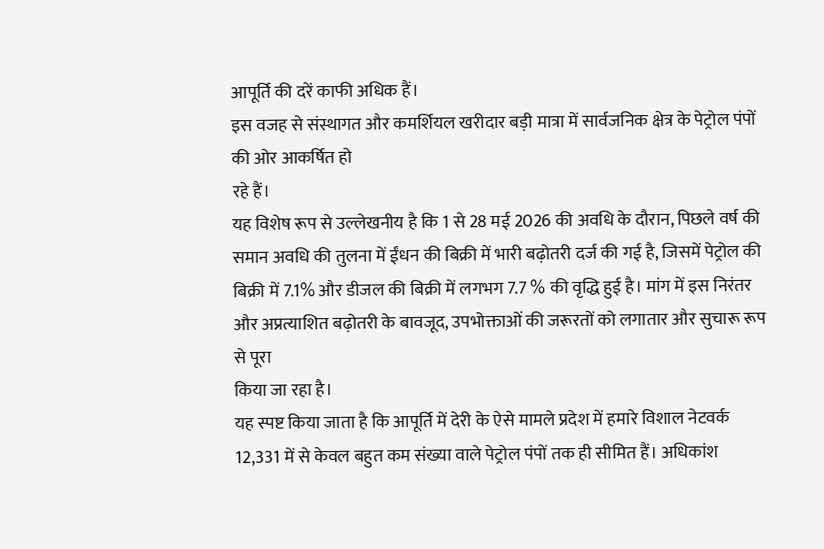आपूर्ति की दरें काफी अधिक हैं।
इस वजह से संस्थागत और कमर्शियल खरीदार बड़ी मात्रा में सार्वजनिक क्षेत्र के पेट्रोल पंपों की ओर आकर्षित हो
रहे हैं।
यह विशेष रूप से उल्लेखनीय है कि 1 से 28 मई 2026 की अवधि के दौरान, पिछले वर्ष की समान अवधि की तुलना में ईंधन की बिक्री में भारी बढ़ोतरी दर्ज की गई है, जिसमें पेट्रोल की बिक्री में 7.1% और डीजल की बिक्री में लगभग 7.7 % की वृद्धि हुई है। मांग में इस निरंतर और अप्रत्याशित बढ़ोतरी के बावजूद, उपभोक्ताओं की जरूरतों को लगातार और सुचारू रूप से पूरा
किया जा रहा है।
यह स्पष्ट किया जाता है कि आपूर्ति में देरी के ऐसे मामले प्रदेश में हमारे विशाल नेटवर्क 12,331 में से केवल बहुत कम संख्या वाले पेट्रोल पंपों तक ही सीमित हैं। अधिकांश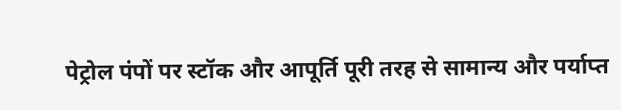पेट्रोल पंपों पर स्टॉक और आपूर्ति पूरी तरह से सामान्य और पर्याप्त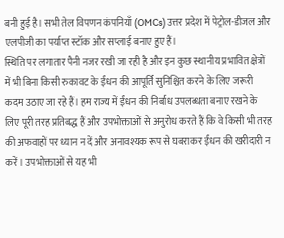बनी हुई है। सभी तेल विपणन कंपनियाँ (OMCs) उत्तर प्रदेश में पेट्रोल-डीजल और एलपीजी का पर्याप्त स्टॉक और सप्लाई बनाए हुए हैं।
स्थिति पर लगातार पैनी नजर रखी जा रही है और इन कुछ स्थानीय प्रभावित क्षेत्रों में भी बिना किसी रुकावट के ईंधन की आपूर्ति सुनिश्चित करने के लिए जरूरी कदम उठाए जा रहे हैं। हम राज्य में ईंधन की निर्बाध उपलब्धता बनाए रखने के लिए पूरी तरह प्रतिबद्ध हैं और उपभोक्ताओं से अनुरोध करते हैं कि वे किसी भी तरह की अफवाहों पर ध्यान न दें और अनावश्यक रूप से घबराकर ईंधन की खरीदारी न करें। उपभोक्ताओं से यह भी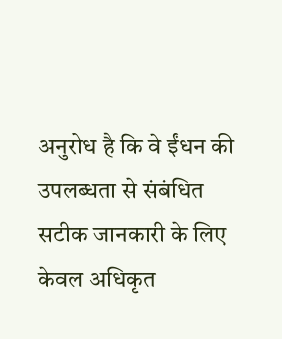अनुरोध है कि वे ईंधन की उपलब्धता से संबंधित सटीक जानकारी के लिए केवल अधिकृत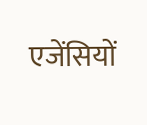एजेंसियों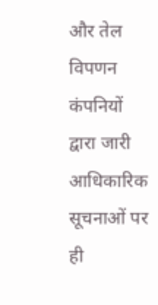और तेल विपणन कंपनियों द्वारा जारी आधिकारिक सूचनाओं पर ही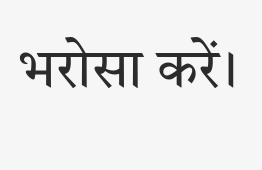भरोसा करें।